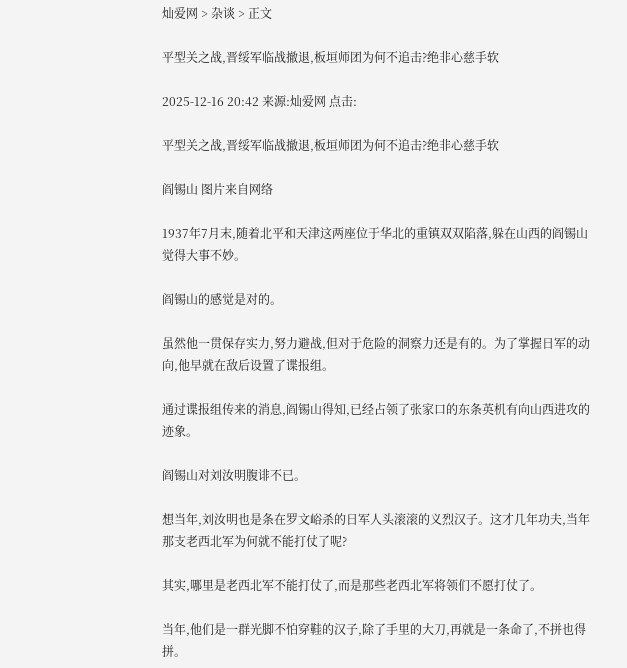灿爱网 > 杂谈 > 正文

平型关之战,晋绥军临战撤退,板垣师团为何不追击?绝非心慈手软

2025-12-16 20:42 来源:灿爱网 点击:

平型关之战,晋绥军临战撤退,板垣师团为何不追击?绝非心慈手软

阎锡山 图片来自网络

1937年7月末,随着北平和天津这两座位于华北的重镇双双陷落,躲在山西的阎锡山觉得大事不妙。

阎锡山的感觉是对的。

虽然他一贯保存实力,努力避战,但对于危险的洞察力还是有的。为了掌握日军的动向,他早就在敌后设置了谍报组。

通过谍报组传来的消息,阎锡山得知,已经占领了张家口的东条英机有向山西进攻的迹象。

阎锡山对刘汝明腹诽不已。

想当年,刘汝明也是条在罗文峪杀的日军人头滚滚的义烈汉子。这才几年功夫,当年那支老西北军为何就不能打仗了呢?

其实,哪里是老西北军不能打仗了,而是那些老西北军将领们不愿打仗了。

当年,他们是一群光脚不怕穿鞋的汉子,除了手里的大刀,再就是一条命了,不拼也得拼。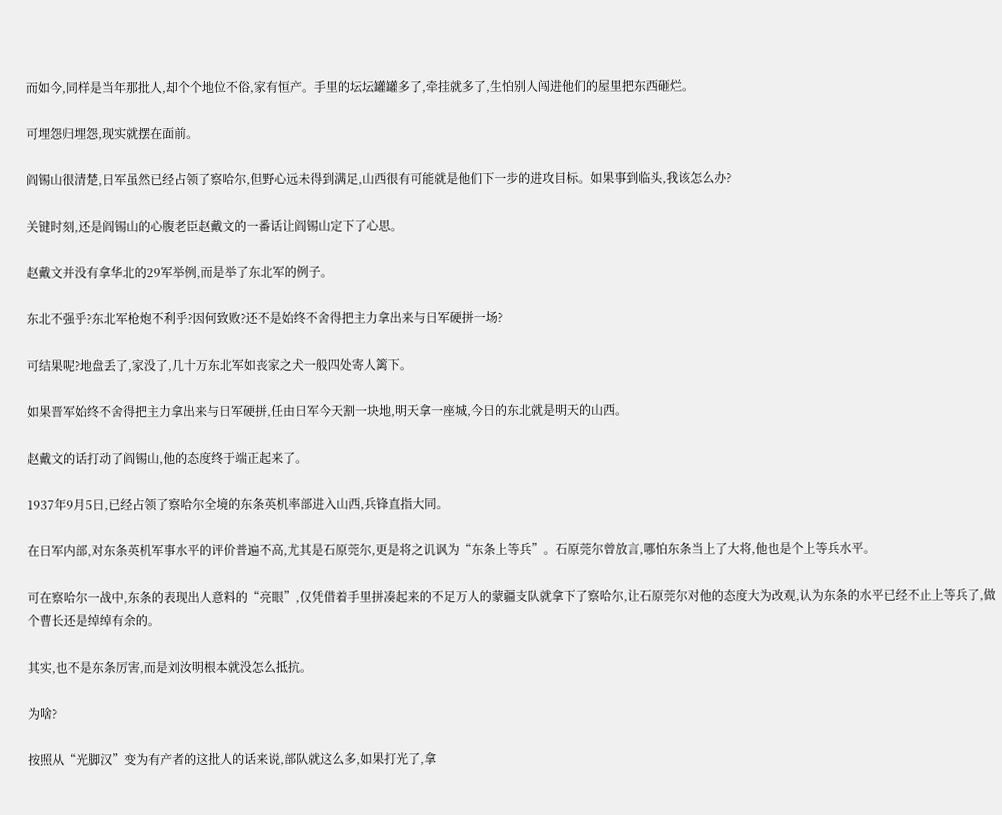而如今,同样是当年那批人,却个个地位不俗,家有恒产。手里的坛坛罐罐多了,牵挂就多了,生怕别人闯进他们的屋里把东西砸烂。

可埋怨归埋怨,现实就摆在面前。

阎锡山很清楚,日军虽然已经占领了察哈尔,但野心远未得到满足,山西很有可能就是他们下一步的进攻目标。如果事到临头,我该怎么办?

关键时刻,还是阎锡山的心腹老臣赵戴文的一番话让阎锡山定下了心思。

赵戴文并没有拿华北的29军举例,而是举了东北军的例子。

东北不强乎?东北军枪炮不利乎?因何致败?还不是始终不舍得把主力拿出来与日军硬拼一场?

可结果呢?地盘丢了,家没了,几十万东北军如丧家之犬一般四处寄人篱下。

如果晋军始终不舍得把主力拿出来与日军硬拼,任由日军今天割一块地,明天拿一座城,今日的东北就是明天的山西。

赵戴文的话打动了阎锡山,他的态度终于端正起来了。

1937年9月5日,已经占领了察哈尔全境的东条英机率部进入山西,兵锋直指大同。

在日军内部,对东条英机军事水平的评价普遍不高,尤其是石原莞尔,更是将之讥讽为“东条上等兵”。石原莞尔曾放言,哪怕东条当上了大将,他也是个上等兵水平。

可在察哈尔一战中,东条的表现出人意料的“亮眼”,仅凭借着手里拼凑起来的不足万人的蒙疆支队就拿下了察哈尔,让石原莞尔对他的态度大为改观,认为东条的水平已经不止上等兵了,做个曹长还是绰绰有余的。

其实,也不是东条厉害,而是刘汝明根本就没怎么抵抗。

为啥?

按照从“光脚汉”变为有产者的这批人的话来说,部队就这么多,如果打光了,拿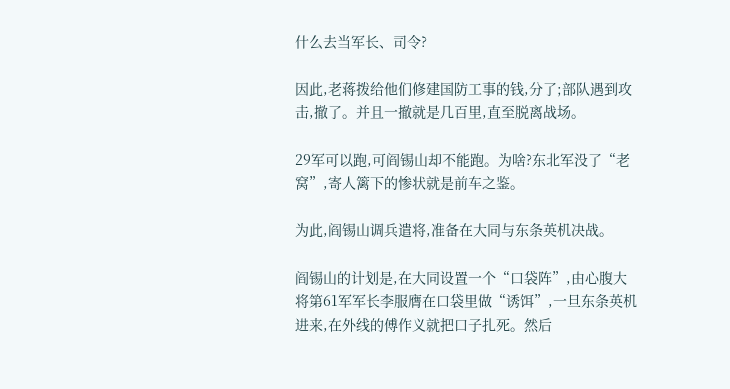什么去当军长、司令?

因此,老蒋拨给他们修建国防工事的钱,分了;部队遇到攻击,撤了。并且一撤就是几百里,直至脱离战场。

29军可以跑,可阎锡山却不能跑。为啥?东北军没了“老窝”,寄人篱下的惨状就是前车之鉴。

为此,阎锡山调兵遣将,准备在大同与东条英机决战。

阎锡山的计划是,在大同设置一个“口袋阵”,由心腹大将第61军军长李服膺在口袋里做“诱饵”,一旦东条英机进来,在外线的傅作义就把口子扎死。然后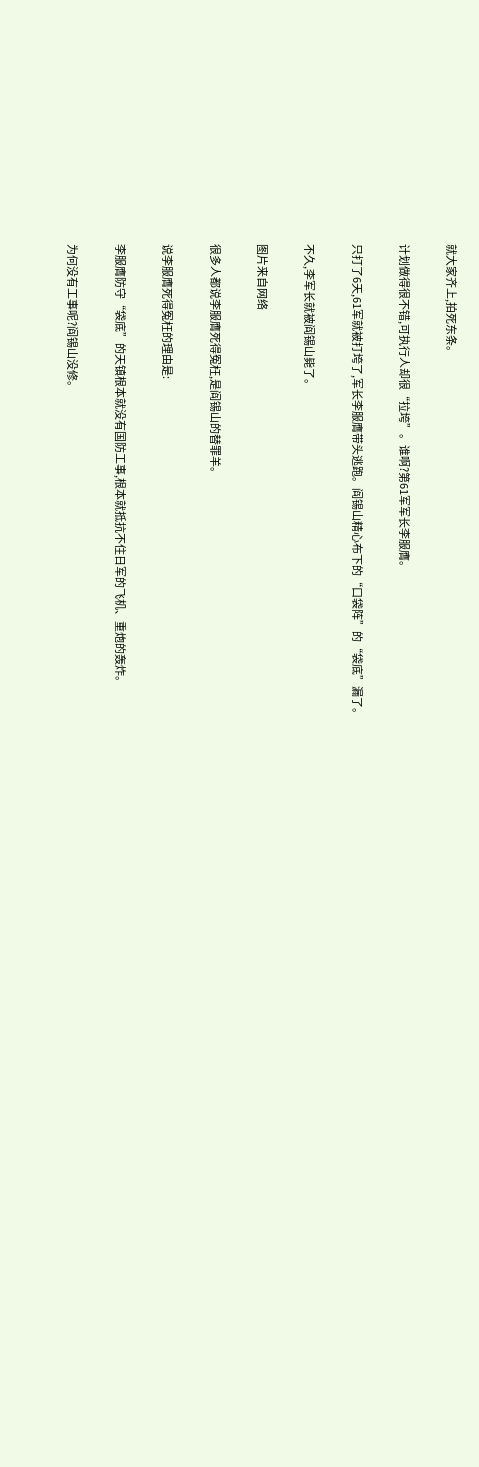就大家齐上,拍死东条。

计划做得很不错,可执行人却很“拉垮”。谁啊?第61军军长李服膺。

只打了6天,61军就被打垮了,军长李服膺带头逃跑。阎锡山精心布下的“口袋阵”的“袋底”漏了。

不久,李军长就被阎锡山毙了。

图片来自网络

很多人都说李服膺死得冤枉,是阎锡山的替罪羊。

说李服膺死得冤枉的理由是:

李服膺防守“袋底”的天镇根本就没有国防工事,根本就抵抗不住日军的飞机、重炮的轰炸。

为何没有工事呢?阎锡山没修。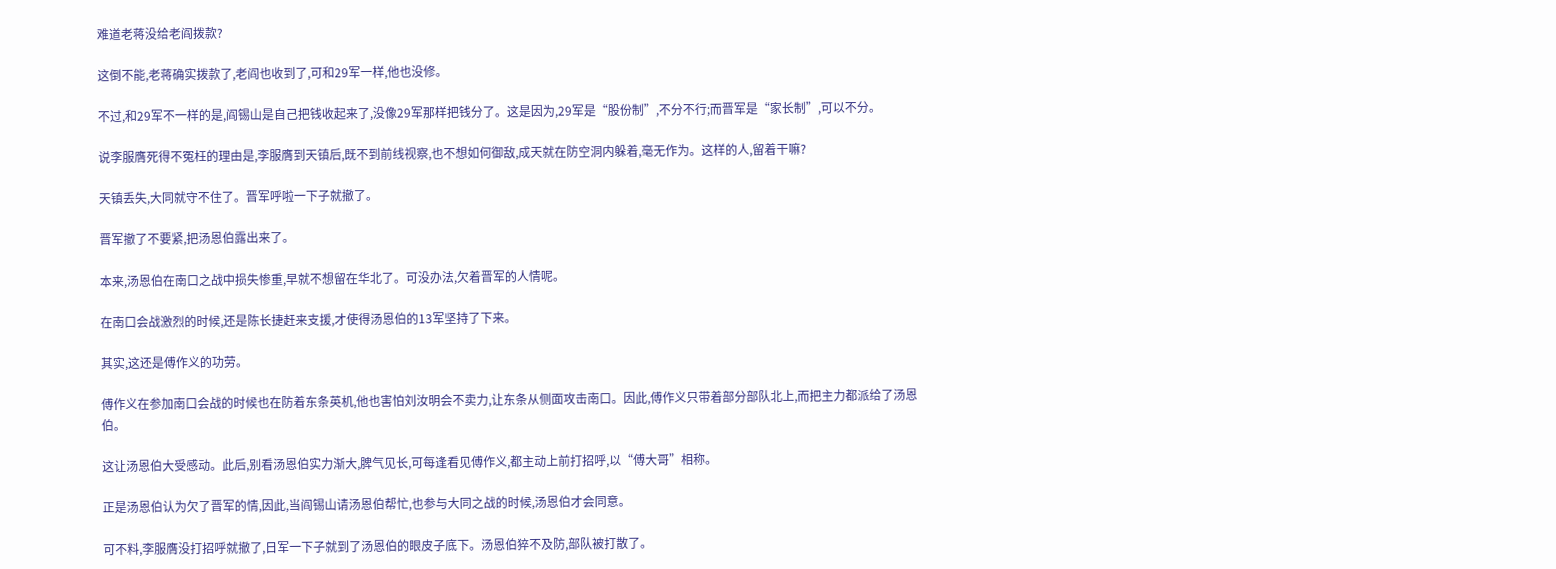难道老蒋没给老阎拨款?

这倒不能,老蒋确实拨款了,老阎也收到了,可和29军一样,他也没修。

不过,和29军不一样的是,阎锡山是自己把钱收起来了,没像29军那样把钱分了。这是因为,29军是“股份制”,不分不行;而晋军是“家长制”,可以不分。

说李服膺死得不冤枉的理由是,李服膺到天镇后,既不到前线视察,也不想如何御敌,成天就在防空洞内躲着,毫无作为。这样的人,留着干嘛?

天镇丢失,大同就守不住了。晋军呼啦一下子就撤了。

晋军撤了不要紧,把汤恩伯露出来了。

本来,汤恩伯在南口之战中损失惨重,早就不想留在华北了。可没办法,欠着晋军的人情呢。

在南口会战激烈的时候,还是陈长捷赶来支援,才使得汤恩伯的13军坚持了下来。

其实,这还是傅作义的功劳。

傅作义在参加南口会战的时候也在防着东条英机,他也害怕刘汝明会不卖力,让东条从侧面攻击南口。因此,傅作义只带着部分部队北上,而把主力都派给了汤恩伯。

这让汤恩伯大受感动。此后,别看汤恩伯实力渐大,脾气见长,可每逢看见傅作义,都主动上前打招呼,以“傅大哥”相称。

正是汤恩伯认为欠了晋军的情,因此,当阎锡山请汤恩伯帮忙,也参与大同之战的时候,汤恩伯才会同意。

可不料,李服膺没打招呼就撤了,日军一下子就到了汤恩伯的眼皮子底下。汤恩伯猝不及防,部队被打散了。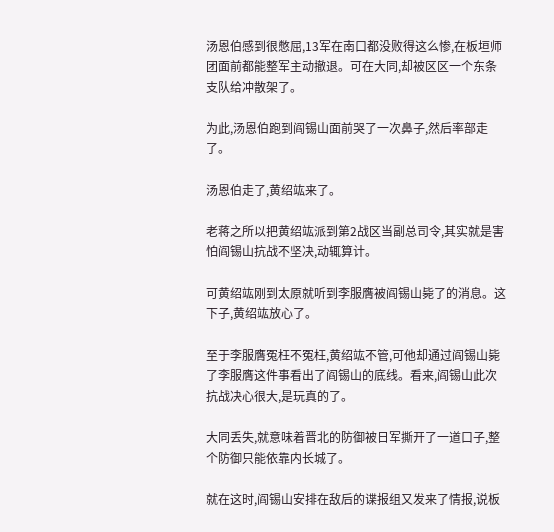汤恩伯感到很憋屈,13军在南口都没败得这么惨,在板垣师团面前都能整军主动撤退。可在大同,却被区区一个东条支队给冲散架了。

为此,汤恩伯跑到阎锡山面前哭了一次鼻子,然后率部走了。

汤恩伯走了,黄绍竑来了。

老蒋之所以把黄绍竑派到第2战区当副总司令,其实就是害怕阎锡山抗战不坚决,动辄算计。

可黄绍竑刚到太原就听到李服膺被阎锡山毙了的消息。这下子,黄绍竑放心了。

至于李服膺冤枉不冤枉,黄绍竑不管,可他却通过阎锡山毙了李服膺这件事看出了阎锡山的底线。看来,阎锡山此次抗战决心很大,是玩真的了。

大同丢失,就意味着晋北的防御被日军撕开了一道口子,整个防御只能依靠内长城了。

就在这时,阎锡山安排在敌后的谍报组又发来了情报,说板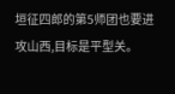垣征四郎的第5师团也要进攻山西,目标是平型关。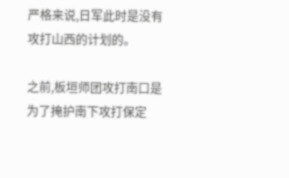严格来说,日军此时是没有攻打山西的计划的。

之前,板垣师团攻打南口是为了掩护南下攻打保定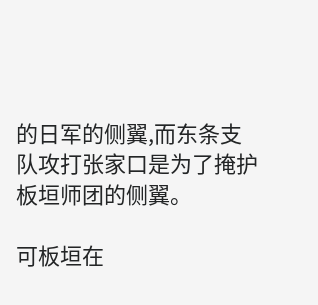的日军的侧翼,而东条支队攻打张家口是为了掩护板垣师团的侧翼。

可板垣在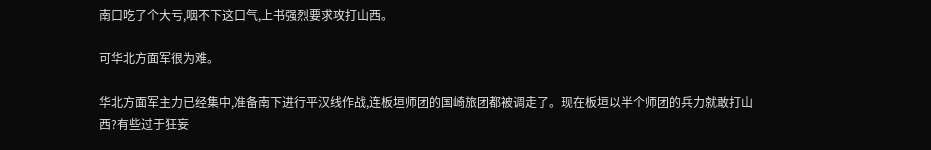南口吃了个大亏,咽不下这口气,上书强烈要求攻打山西。

可华北方面军很为难。

华北方面军主力已经集中,准备南下进行平汉线作战,连板垣师团的国崎旅团都被调走了。现在板垣以半个师团的兵力就敢打山西?有些过于狂妄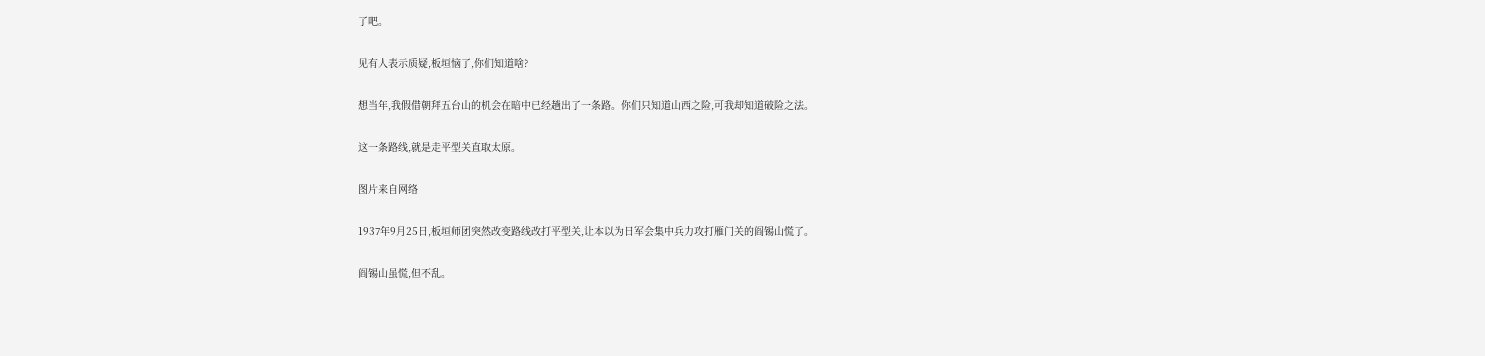了吧。

见有人表示质疑,板垣恼了,你们知道啥?

想当年,我假借朝拜五台山的机会在暗中已经趟出了一条路。你们只知道山西之险,可我却知道破险之法。

这一条路线,就是走平型关直取太原。

图片来自网络

1937年9月25日,板垣师团突然改变路线改打平型关,让本以为日军会集中兵力攻打雁门关的阎锡山慌了。

阎锡山虽慌,但不乱。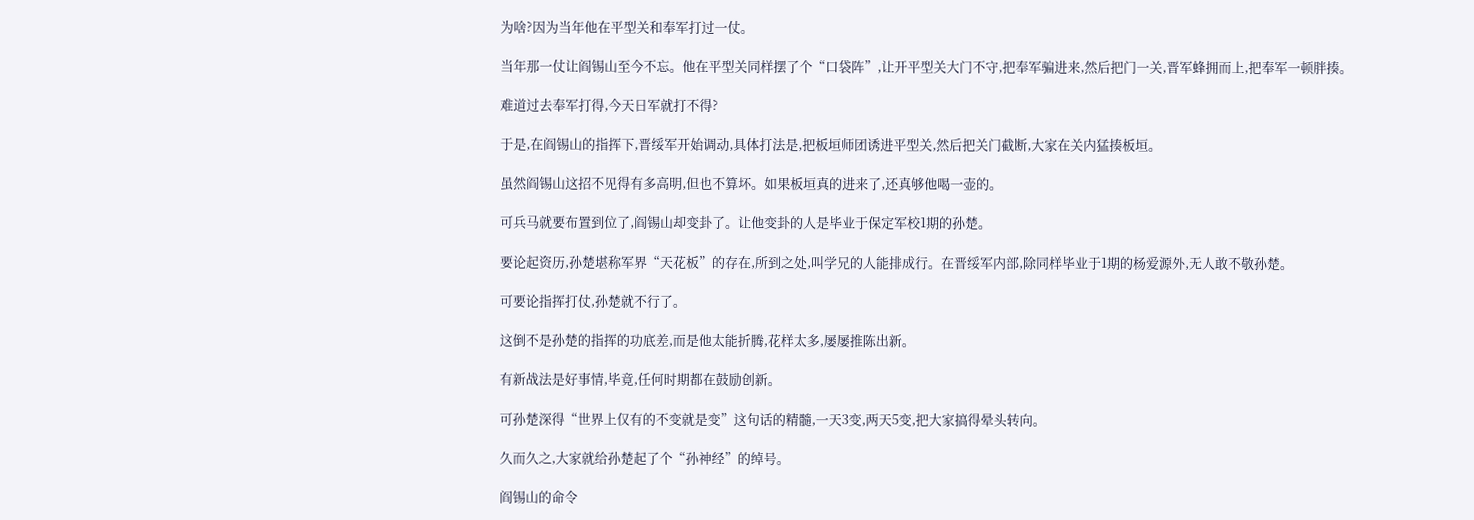为啥?因为当年他在平型关和奉军打过一仗。

当年那一仗让阎锡山至今不忘。他在平型关同样摆了个“口袋阵”,让开平型关大门不守,把奉军骗进来,然后把门一关,晋军蜂拥而上,把奉军一顿胖揍。

难道过去奉军打得,今天日军就打不得?

于是,在阎锡山的指挥下,晋绥军开始调动,具体打法是,把板垣师团诱进平型关,然后把关门截断,大家在关内猛揍板垣。

虽然阎锡山这招不见得有多高明,但也不算坏。如果板垣真的进来了,还真够他喝一壶的。

可兵马就要布置到位了,阎锡山却变卦了。让他变卦的人是毕业于保定军校1期的孙楚。

要论起资历,孙楚堪称军界“天花板”的存在,所到之处,叫学兄的人能排成行。在晋绥军内部,除同样毕业于1期的杨爱源外,无人敢不敬孙楚。

可要论指挥打仗,孙楚就不行了。

这倒不是孙楚的指挥的功底差,而是他太能折腾,花样太多,屡屡推陈出新。

有新战法是好事情,毕竟,任何时期都在鼓励创新。

可孙楚深得“世界上仅有的不变就是变”这句话的精髓,一天3变,两天5变,把大家搞得晕头转向。

久而久之,大家就给孙楚起了个“孙神经”的绰号。

阎锡山的命令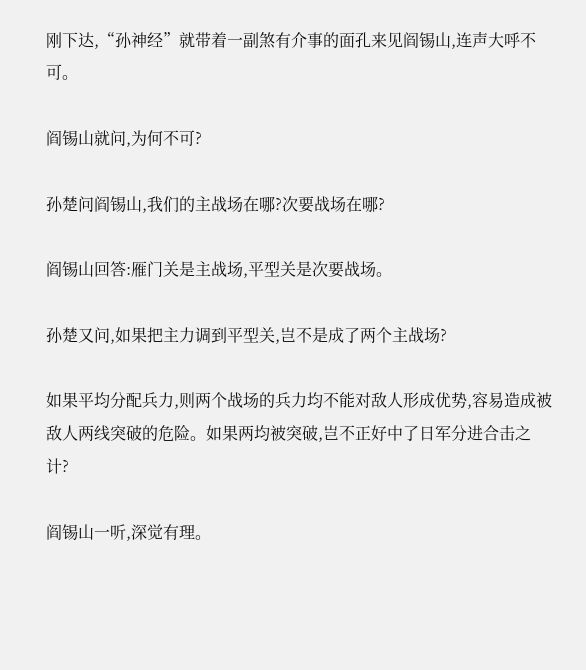刚下达,“孙神经”就带着一副煞有介事的面孔来见阎锡山,连声大呼不可。

阎锡山就问,为何不可?

孙楚问阎锡山,我们的主战场在哪?次要战场在哪?

阎锡山回答:雁门关是主战场,平型关是次要战场。

孙楚又问,如果把主力调到平型关,岂不是成了两个主战场?

如果平均分配兵力,则两个战场的兵力均不能对敌人形成优势,容易造成被敌人两线突破的危险。如果两均被突破,岂不正好中了日军分进合击之计?

阎锡山一听,深觉有理。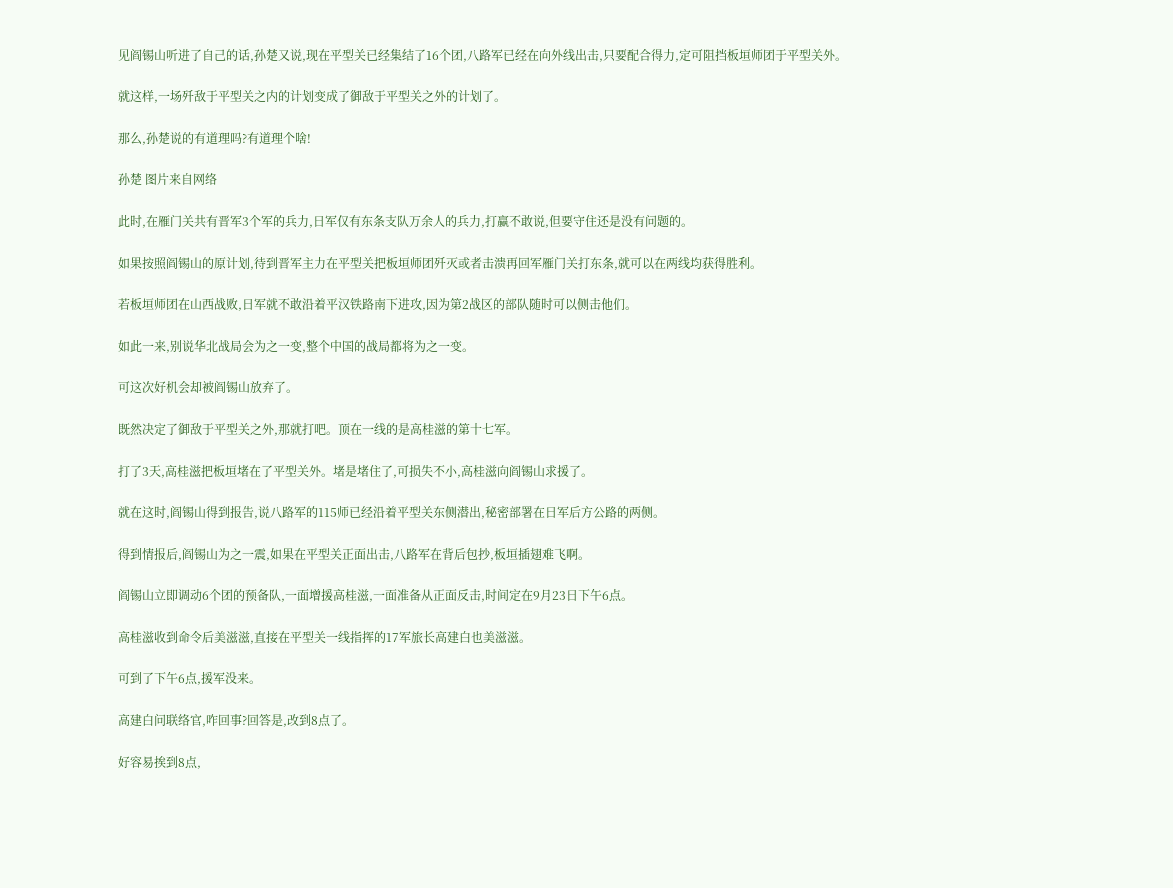见阎锡山听进了自己的话,孙楚又说,现在平型关已经集结了16个团,八路军已经在向外线出击,只要配合得力,定可阻挡板垣师团于平型关外。

就这样,一场歼敌于平型关之内的计划变成了御敌于平型关之外的计划了。

那么,孙楚说的有道理吗?有道理个啥!

孙楚 图片来自网络

此时,在雁门关共有晋军3个军的兵力,日军仅有东条支队万余人的兵力,打赢不敢说,但要守住还是没有问题的。

如果按照阎锡山的原计划,待到晋军主力在平型关把板垣师团歼灭或者击溃再回军雁门关打东条,就可以在两线均获得胜利。

若板垣师团在山西战败,日军就不敢沿着平汉铁路南下进攻,因为第2战区的部队随时可以侧击他们。

如此一来,别说华北战局会为之一变,整个中国的战局都将为之一变。

可这次好机会却被阎锡山放弃了。

既然决定了御敌于平型关之外,那就打吧。顶在一线的是高桂滋的第十七军。

打了3天,高桂滋把板垣堵在了平型关外。堵是堵住了,可损失不小,高桂滋向阎锡山求援了。

就在这时,阎锡山得到报告,说八路军的115师已经沿着平型关东侧潜出,秘密部署在日军后方公路的两侧。

得到情报后,阎锡山为之一震,如果在平型关正面出击,八路军在背后包抄,板垣插翅难飞啊。

阎锡山立即调动6个团的预备队,一面增援高桂滋,一面准备从正面反击,时间定在9月23日下午6点。

高桂滋收到命令后美滋滋,直接在平型关一线指挥的17军旅长高建白也美滋滋。

可到了下午6点,援军没来。

高建白问联络官,咋回事?回答是,改到8点了。

好容易挨到8点,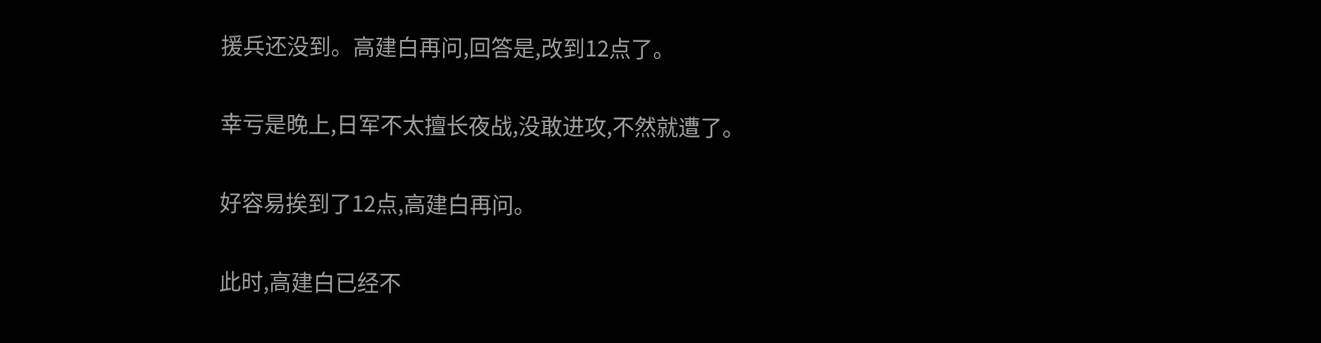援兵还没到。高建白再问,回答是,改到12点了。

幸亏是晚上,日军不太擅长夜战,没敢进攻,不然就遭了。

好容易挨到了12点,高建白再问。

此时,高建白已经不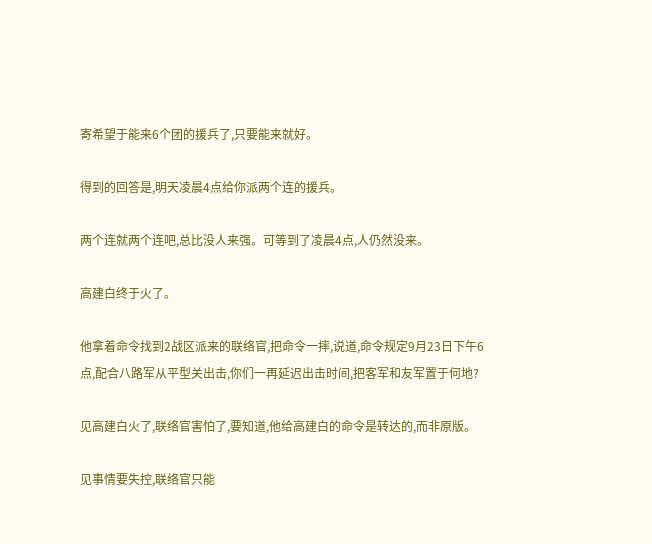寄希望于能来6个团的援兵了,只要能来就好。

得到的回答是,明天凌晨4点给你派两个连的援兵。

两个连就两个连吧,总比没人来强。可等到了凌晨4点,人仍然没来。

高建白终于火了。

他拿着命令找到2战区派来的联络官,把命令一摔,说道,命令规定9月23日下午6点,配合八路军从平型关出击,你们一再延迟出击时间,把客军和友军置于何地?

见高建白火了,联络官害怕了,要知道,他给高建白的命令是转达的,而非原版。

见事情要失控,联络官只能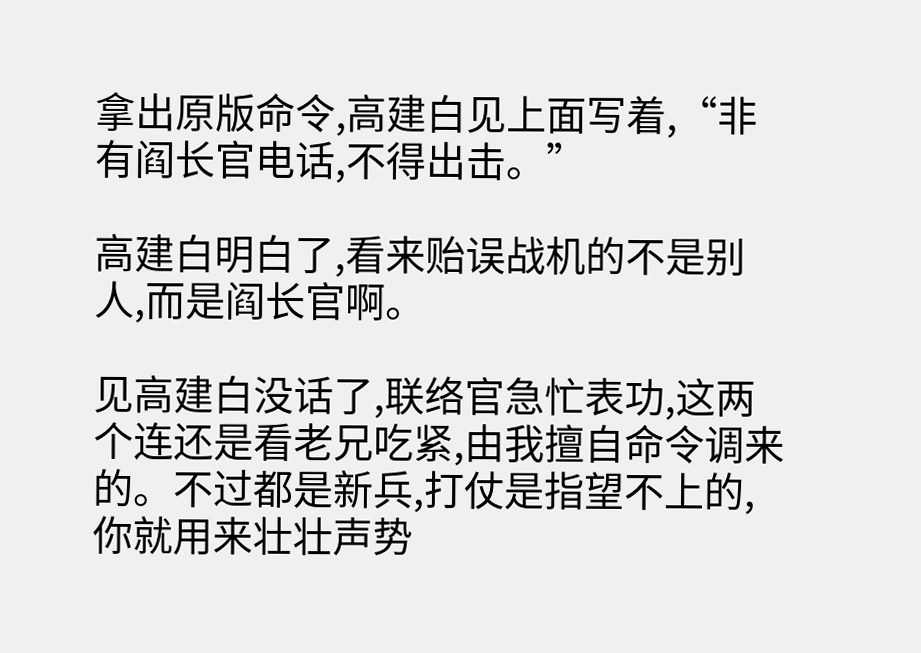拿出原版命令,高建白见上面写着,“非有阎长官电话,不得出击。”

高建白明白了,看来贻误战机的不是别人,而是阎长官啊。

见高建白没话了,联络官急忙表功,这两个连还是看老兄吃紧,由我擅自命令调来的。不过都是新兵,打仗是指望不上的,你就用来壮壮声势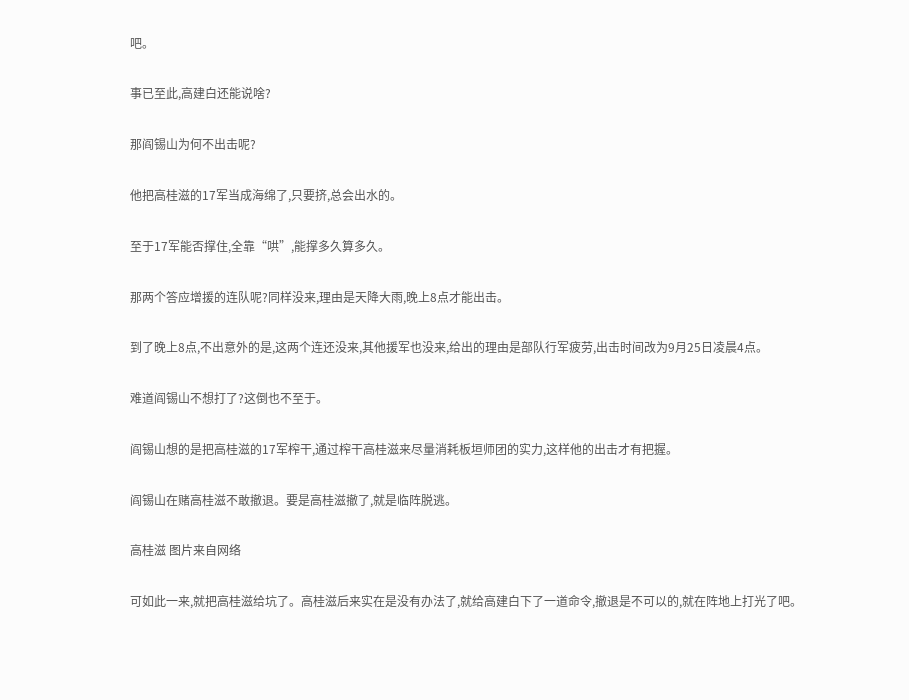吧。

事已至此,高建白还能说啥?

那阎锡山为何不出击呢?

他把高桂滋的17军当成海绵了,只要挤,总会出水的。

至于17军能否撑住,全靠“哄”,能撑多久算多久。

那两个答应增援的连队呢?同样没来,理由是天降大雨,晚上8点才能出击。

到了晚上8点,不出意外的是,这两个连还没来,其他援军也没来,给出的理由是部队行军疲劳,出击时间改为9月25日凌晨4点。

难道阎锡山不想打了?这倒也不至于。

阎锡山想的是把高桂滋的17军榨干,通过榨干高桂滋来尽量消耗板垣师团的实力,这样他的出击才有把握。

阎锡山在赌高桂滋不敢撤退。要是高桂滋撤了,就是临阵脱逃。

高桂滋 图片来自网络

可如此一来,就把高桂滋给坑了。高桂滋后来实在是没有办法了,就给高建白下了一道命令,撤退是不可以的,就在阵地上打光了吧。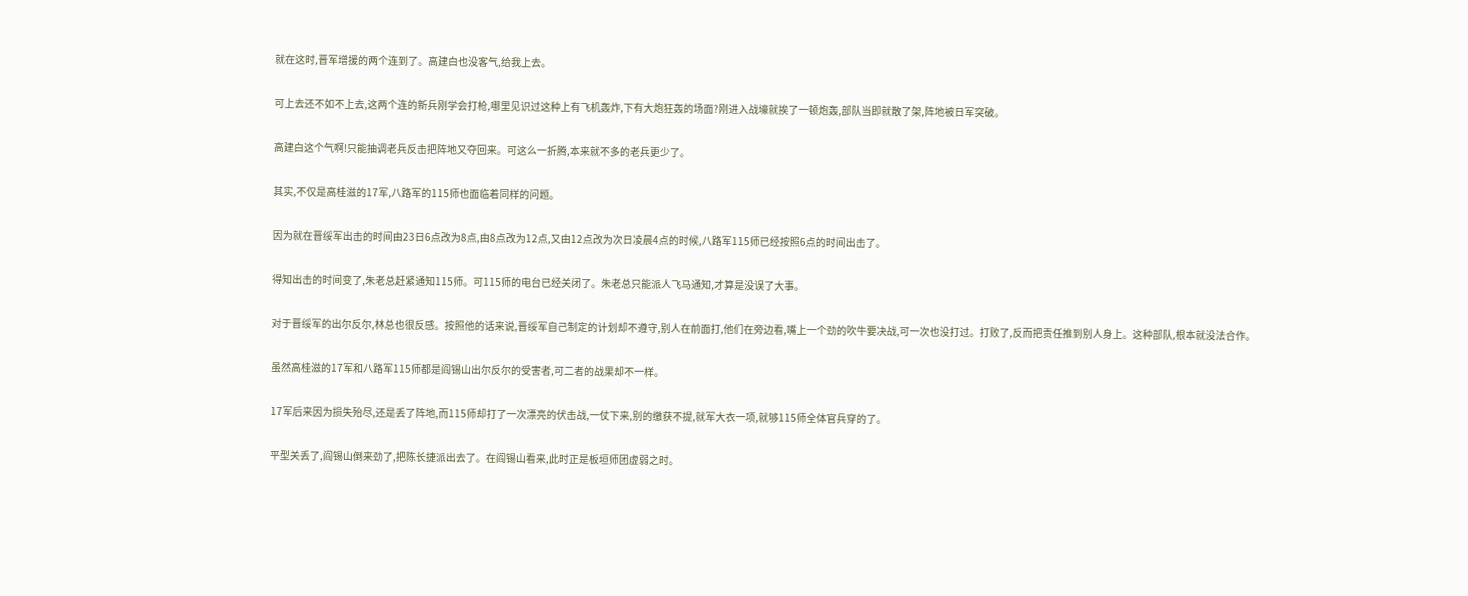就在这时,晋军增援的两个连到了。高建白也没客气,给我上去。

可上去还不如不上去,这两个连的新兵刚学会打枪,哪里见识过这种上有飞机轰炸,下有大炮狂轰的场面?刚进入战壕就挨了一顿炮轰,部队当即就散了架,阵地被日军突破。

高建白这个气啊!只能抽调老兵反击把阵地又夺回来。可这么一折腾,本来就不多的老兵更少了。

其实,不仅是高桂滋的17军,八路军的115师也面临着同样的问题。

因为就在晋绥军出击的时间由23日6点改为8点,由8点改为12点,又由12点改为次日凌晨4点的时候,八路军115师已经按照6点的时间出击了。

得知出击的时间变了,朱老总赶紧通知115师。可115师的电台已经关闭了。朱老总只能派人飞马通知,才算是没误了大事。

对于晋绥军的出尔反尔,林总也很反感。按照他的话来说,晋绥军自己制定的计划却不遵守,别人在前面打,他们在旁边看,嘴上一个劲的吹牛要决战,可一次也没打过。打败了,反而把责任推到别人身上。这种部队,根本就没法合作。

虽然高桂滋的17军和八路军115师都是阎锡山出尔反尔的受害者,可二者的战果却不一样。

17军后来因为损失殆尽,还是丢了阵地,而115师却打了一次漂亮的伏击战,一仗下来,别的缴获不提,就军大衣一项,就够115师全体官兵穿的了。

平型关丢了,阎锡山倒来劲了,把陈长捷派出去了。在阎锡山看来,此时正是板垣师团虚弱之时。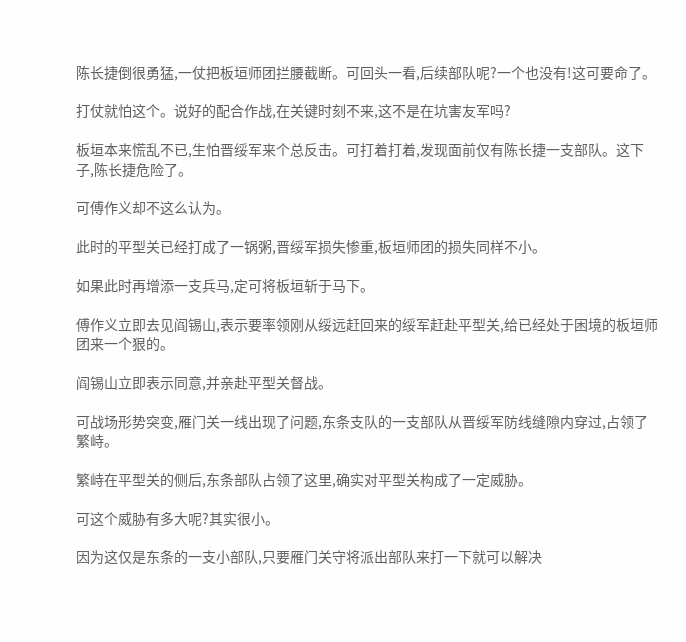陈长捷倒很勇猛,一仗把板垣师团拦腰截断。可回头一看,后续部队呢?一个也没有!这可要命了。

打仗就怕这个。说好的配合作战,在关键时刻不来,这不是在坑害友军吗?

板垣本来慌乱不已,生怕晋绥军来个总反击。可打着打着,发现面前仅有陈长捷一支部队。这下子,陈长捷危险了。

可傅作义却不这么认为。

此时的平型关已经打成了一锅粥,晋绥军损失惨重,板垣师团的损失同样不小。

如果此时再增添一支兵马,定可将板垣斩于马下。

傅作义立即去见阎锡山,表示要率领刚从绥远赶回来的绥军赶赴平型关,给已经处于困境的板垣师团来一个狠的。

阎锡山立即表示同意,并亲赴平型关督战。

可战场形势突变,雁门关一线出现了问题,东条支队的一支部队从晋绥军防线缝隙内穿过,占领了繁峙。

繁峙在平型关的侧后,东条部队占领了这里,确实对平型关构成了一定威胁。

可这个威胁有多大呢?其实很小。

因为这仅是东条的一支小部队,只要雁门关守将派出部队来打一下就可以解决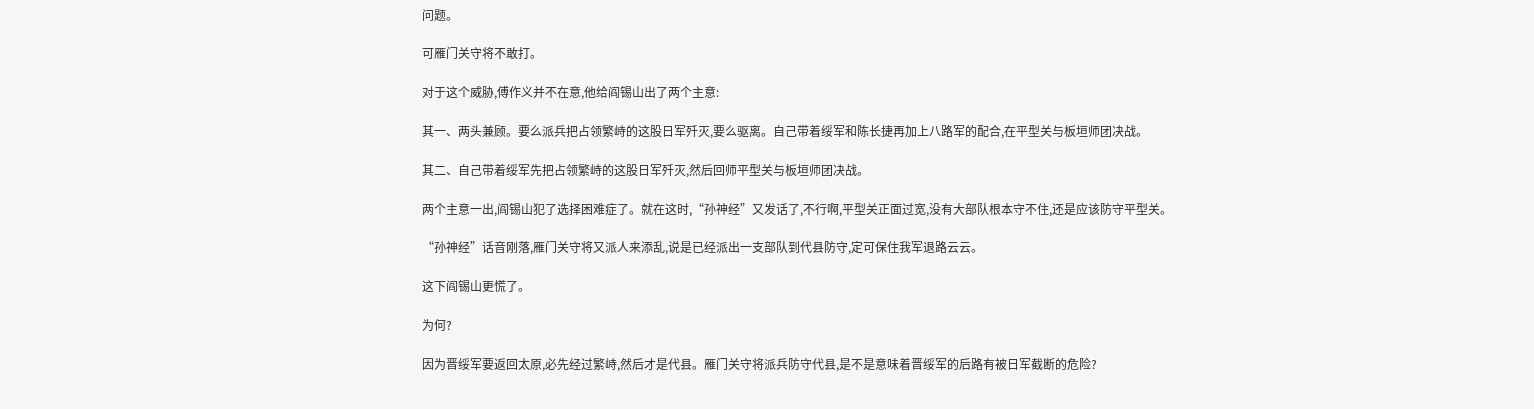问题。

可雁门关守将不敢打。

对于这个威胁,傅作义并不在意,他给阎锡山出了两个主意:

其一、两头兼顾。要么派兵把占领繁峙的这股日军歼灭,要么驱离。自己带着绥军和陈长捷再加上八路军的配合,在平型关与板垣师团决战。

其二、自己带着绥军先把占领繁峙的这股日军歼灭,然后回师平型关与板垣师团决战。

两个主意一出,阎锡山犯了选择困难症了。就在这时,“孙神经”又发话了,不行啊,平型关正面过宽,没有大部队根本守不住,还是应该防守平型关。

“孙神经”话音刚落,雁门关守将又派人来添乱,说是已经派出一支部队到代县防守,定可保住我军退路云云。

这下阎锡山更慌了。

为何?

因为晋绥军要返回太原,必先经过繁峙,然后才是代县。雁门关守将派兵防守代县,是不是意味着晋绥军的后路有被日军截断的危险?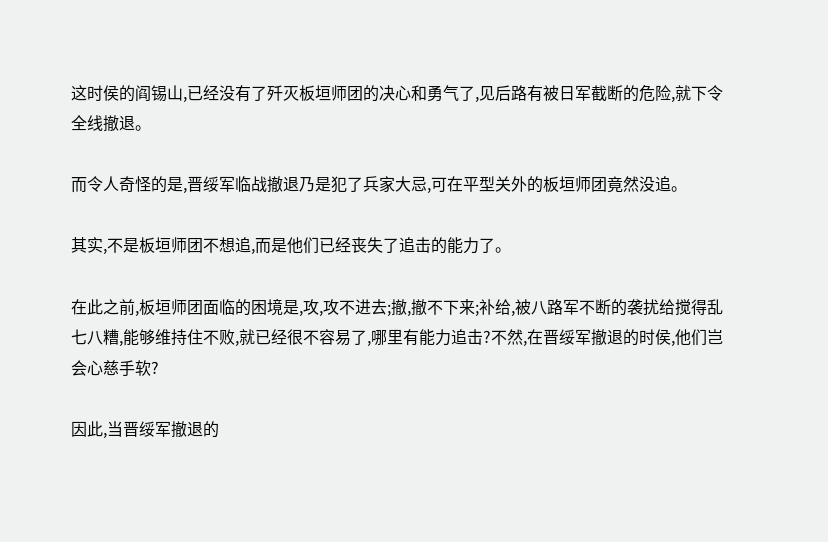这时侯的阎锡山,已经没有了歼灭板垣师团的决心和勇气了,见后路有被日军截断的危险,就下令全线撤退。

而令人奇怪的是,晋绥军临战撤退乃是犯了兵家大忌,可在平型关外的板垣师团竟然没追。

其实,不是板垣师团不想追,而是他们已经丧失了追击的能力了。

在此之前,板垣师团面临的困境是,攻,攻不进去;撤,撤不下来;补给,被八路军不断的袭扰给搅得乱七八糟,能够维持住不败,就已经很不容易了,哪里有能力追击?不然,在晋绥军撤退的时侯,他们岂会心慈手软?

因此,当晋绥军撤退的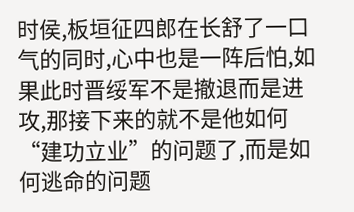时侯,板垣征四郎在长舒了一口气的同时,心中也是一阵后怕,如果此时晋绥军不是撤退而是进攻,那接下来的就不是他如何“建功立业”的问题了,而是如何逃命的问题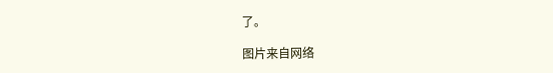了。

图片来自网络